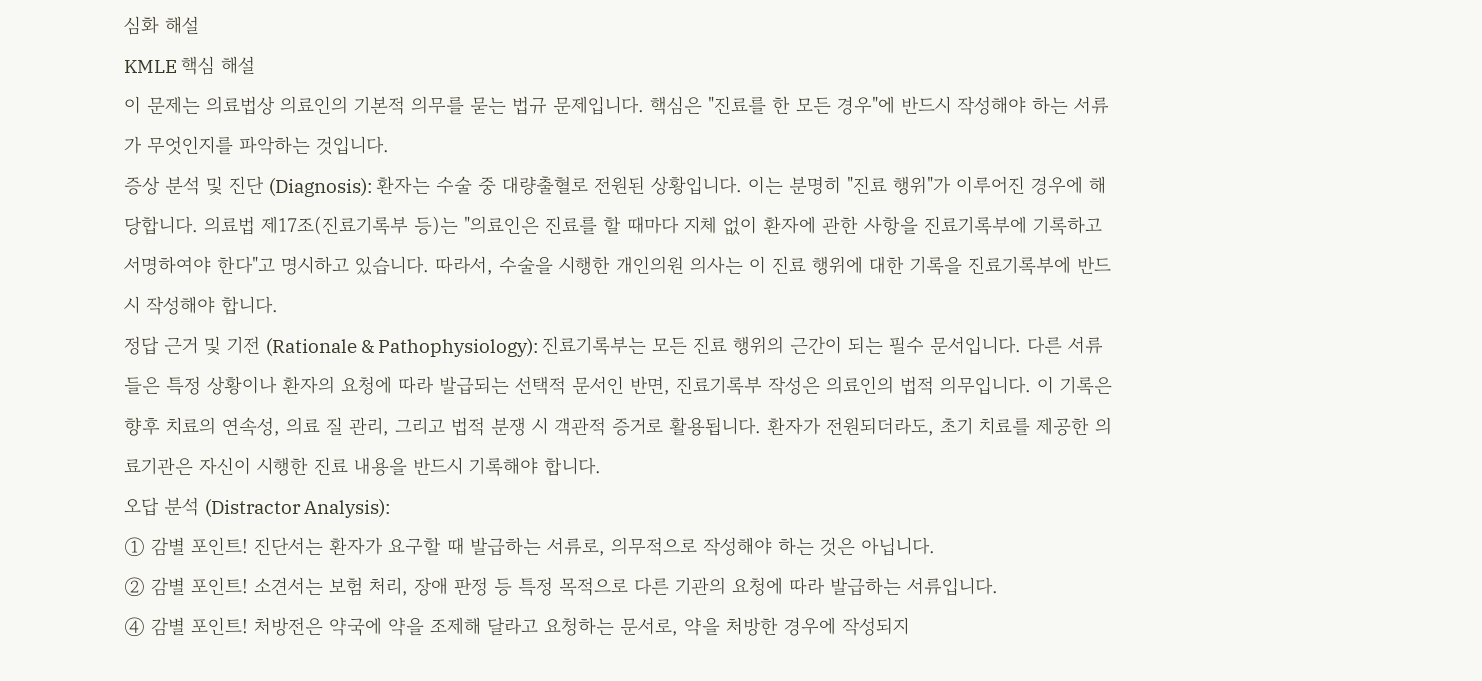심화 해설
KMLE 핵심 해설
이 문제는 의료법상 의료인의 기본적 의무를 묻는 법규 문제입니다. 핵심은 "진료를 한 모든 경우"에 반드시 작성해야 하는 서류가 무엇인지를 파악하는 것입니다.
증상 분석 및 진단 (Diagnosis): 환자는 수술 중 대량출혈로 전원된 상황입니다. 이는 분명히 "진료 행위"가 이루어진 경우에 해당합니다. 의료법 제17조(진료기록부 등)는 "의료인은 진료를 할 때마다 지체 없이 환자에 관한 사항을 진료기록부에 기록하고 서명하여야 한다"고 명시하고 있습니다. 따라서, 수술을 시행한 개인의원 의사는 이 진료 행위에 대한 기록을 진료기록부에 반드시 작성해야 합니다.
정답 근거 및 기전 (Rationale & Pathophysiology): 진료기록부는 모든 진료 행위의 근간이 되는 필수 문서입니다. 다른 서류들은 특정 상황이나 환자의 요청에 따라 발급되는 선택적 문서인 반면, 진료기록부 작성은 의료인의 법적 의무입니다. 이 기록은 향후 치료의 연속성, 의료 질 관리, 그리고 법적 분쟁 시 객관적 증거로 활용됩니다. 환자가 전원되더라도, 초기 치료를 제공한 의료기관은 자신이 시행한 진료 내용을 반드시 기록해야 합니다.
오답 분석 (Distractor Analysis):
① 감별 포인트! 진단서는 환자가 요구할 때 발급하는 서류로, 의무적으로 작성해야 하는 것은 아닙니다.
② 감별 포인트! 소견서는 보험 처리, 장애 판정 등 특정 목적으로 다른 기관의 요청에 따라 발급하는 서류입니다.
④ 감별 포인트! 처방전은 약국에 약을 조제해 달라고 요청하는 문서로, 약을 처방한 경우에 작성되지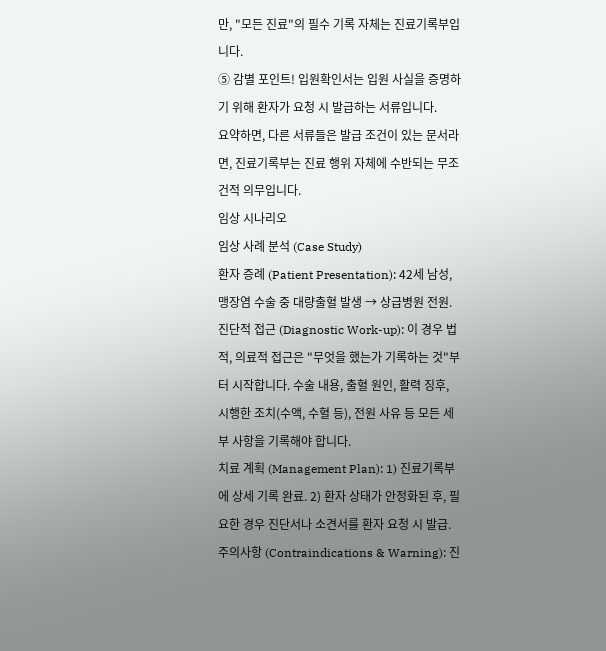만, "모든 진료"의 필수 기록 자체는 진료기록부입니다.
⑤ 감별 포인트! 입원확인서는 입원 사실을 증명하기 위해 환자가 요청 시 발급하는 서류입니다.
요약하면, 다른 서류들은 발급 조건이 있는 문서라면, 진료기록부는 진료 행위 자체에 수반되는 무조건적 의무입니다.
임상 시나리오
임상 사례 분석 (Case Study)
환자 증례 (Patient Presentation): 42세 남성, 맹장염 수술 중 대량출혈 발생 → 상급병원 전원.
진단적 접근 (Diagnostic Work-up): 이 경우 법적, 의료적 접근은 "무엇을 했는가 기록하는 것"부터 시작합니다. 수술 내용, 출혈 원인, 활력 징후, 시행한 조치(수액, 수혈 등), 전원 사유 등 모든 세부 사항을 기록해야 합니다.
치료 계획 (Management Plan): 1) 진료기록부에 상세 기록 완료. 2) 환자 상태가 안정화된 후, 필요한 경우 진단서나 소견서를 환자 요청 시 발급.
주의사항 (Contraindications & Warning): 진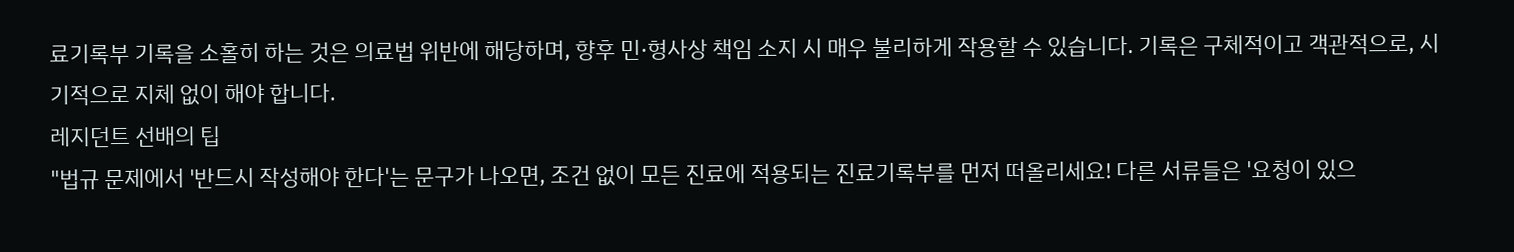료기록부 기록을 소홀히 하는 것은 의료법 위반에 해당하며, 향후 민·형사상 책임 소지 시 매우 불리하게 작용할 수 있습니다. 기록은 구체적이고 객관적으로, 시기적으로 지체 없이 해야 합니다.
레지던트 선배의 팁
"법규 문제에서 '반드시 작성해야 한다'는 문구가 나오면, 조건 없이 모든 진료에 적용되는 진료기록부를 먼저 떠올리세요! 다른 서류들은 '요청이 있으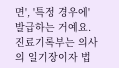면', '특정 경우에' 발급하는 거예요. 진료기록부는 의사의 일기장이자 법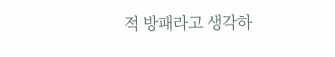적 방패라고 생각하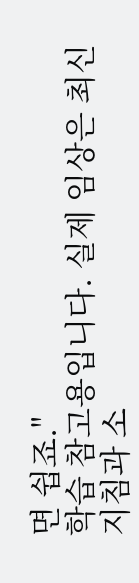면 쉽죠."
학습 참고용입니다. 실제 임상은 최신 지침과 소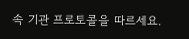속 기관 프로토콜을 따르세요.